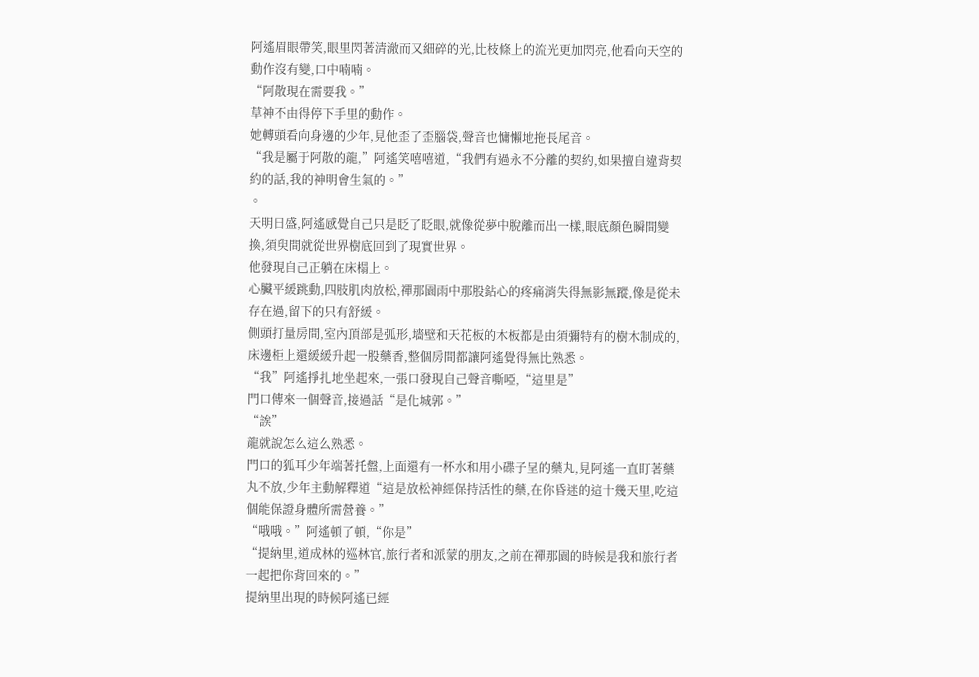阿遙眉眼帶笑,眼里閃著清澈而又細碎的光,比枝條上的流光更加閃亮,他看向天空的動作沒有變,口中喃喃。
“阿散現在需要我。”
草神不由得停下手里的動作。
她轉頭看向身邊的少年,見他歪了歪腦袋,聲音也慵懶地拖長尾音。
“我是屬于阿散的龍,”阿遙笑嘻嘻道,“我們有過永不分離的契約,如果擅自違背契約的話,我的神明會生氣的。”
。
天明日盛,阿遙感覺自己只是眨了眨眼,就像從夢中脫離而出一樣,眼底顏色瞬間變換,須臾間就從世界樹底回到了現實世界。
他發現自己正躺在床榻上。
心臟平緩跳動,四肢肌肉放松,禪那園雨中那股鉆心的疼痛消失得無影無蹤,像是從未存在過,留下的只有舒緩。
側頭打量房間,室內頂部是弧形,墻壁和天花板的木板都是由須彌特有的樹木制成的,床邊柜上還緩緩升起一股藥香,整個房間都讓阿遙覺得無比熟悉。
“我”阿遙掙扎地坐起來,一張口發現自己聲音嘶啞,“這里是”
門口傳來一個聲音,接過話“是化城郭。”
“誒”
龍就說怎么這么熟悉。
門口的狐耳少年端著托盤,上面還有一杯水和用小碟子呈的藥丸,見阿遙一直盯著藥丸不放,少年主動解釋道“這是放松神經保持活性的藥,在你昏迷的這十幾天里,吃這個能保證身體所需營養。”
“哦哦。”阿遙頓了頓,“你是”
“提納里,道成林的巡林官,旅行者和派蒙的朋友,之前在禪那園的時候是我和旅行者一起把你背回來的。”
提納里出現的時候阿遙已經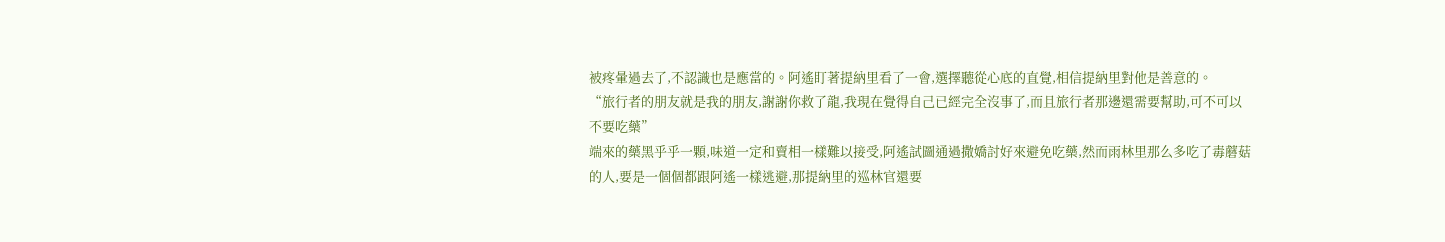被疼暈過去了,不認識也是應當的。阿遙盯著提納里看了一會,選擇聽從心底的直覺,相信提納里對他是善意的。
“旅行者的朋友就是我的朋友,謝謝你救了龍,我現在覺得自己已經完全沒事了,而且旅行者那邊還需要幫助,可不可以不要吃藥”
端來的藥黑乎乎一顆,味道一定和賣相一樣難以接受,阿遙試圖通過撒嬌討好來避免吃藥,然而雨林里那么多吃了毒蘑菇的人,要是一個個都跟阿遙一樣逃避,那提納里的巡林官還要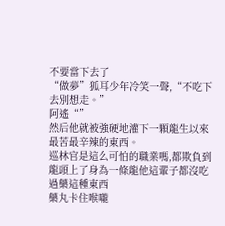不要當下去了
“做夢”狐耳少年冷笑一聲,“不吃下去別想走。”
阿遙“”
然后他就被強硬地灌下一顆龍生以來最苦最辛辣的東西。
巡林官是這么可怕的職業嗎,都欺負到龍頭上了身為一條龍他這輩子都沒吃過藥這種東西
藥丸卡住喉嚨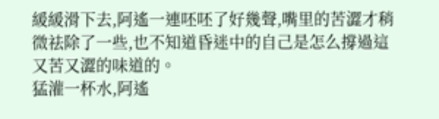緩緩滑下去,阿遙一連呸呸了好幾聲,嘴里的苦澀才稍微祛除了一些,也不知道昏迷中的自己是怎么撐過這又苦又澀的味道的。
猛灌一杯水,阿遙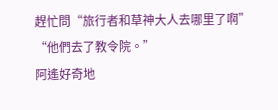趕忙問“旅行者和草神大人去哪里了啊”
“他們去了教令院。”
阿遙好奇地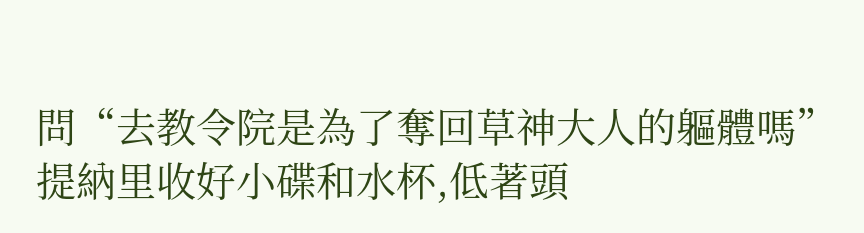問“去教令院是為了奪回草神大人的軀體嗎”
提納里收好小碟和水杯,低著頭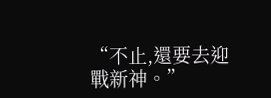“不止,還要去迎戰新神。”